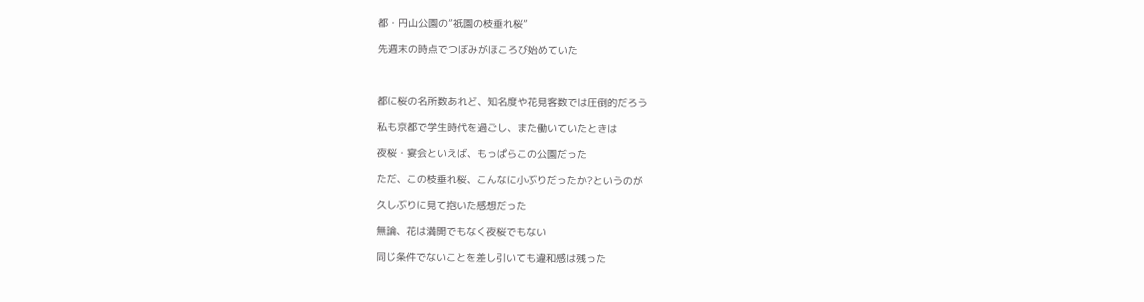都・円山公園の”祇園の枝垂れ桜”

先週末の時点でつぼみがほころび始めていた



都に桜の名所数あれど、知名度や花見客数では圧倒的だろう

私も京都で学生時代を過ごし、また働いていたときは

夜桜・宴会といえば、もっぱらこの公園だった

ただ、この枝垂れ桜、こんなに小ぶりだったか?というのが

久しぶりに見て抱いた感想だった

無論、花は満開でもなく夜桜でもない

同じ条件でないことを差し引いても違和感は残った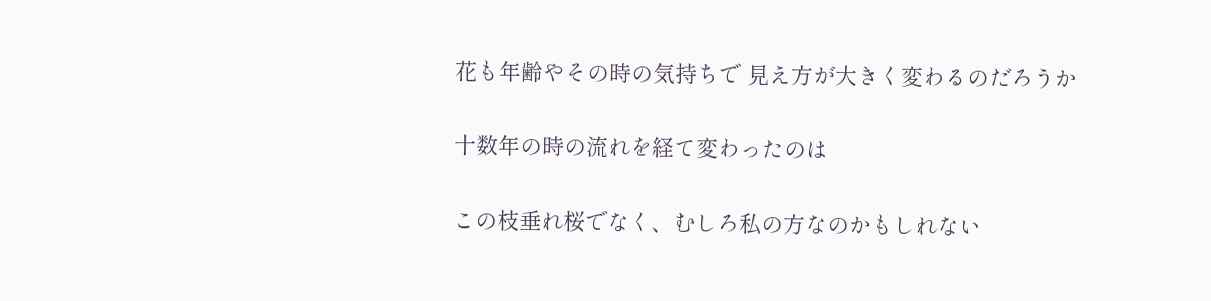花も年齢やその時の気持ちで 見え方が大きく変わるのだろうか

十数年の時の流れを経て変わったのは

この枝垂れ桜でなく、むしろ私の方なのかもしれない